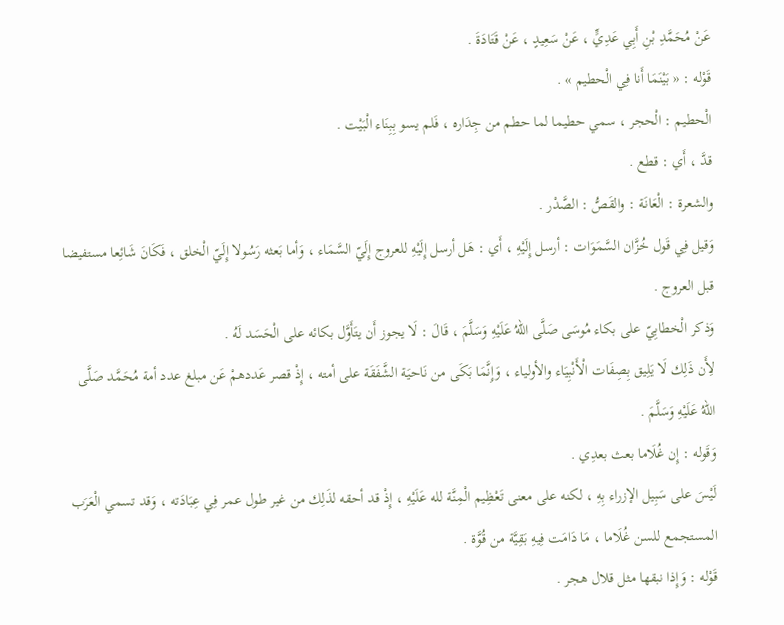عَنْ مُحَمَّدِ بْنِ أَبِي عَدِيٍّ ، عَنْ سَعِيدٍ ، عَنْ قَتَادَةَ .
قَوْله : « بَيْنَمَا أَنا فِي الْحطيم » .
الْحطيم : الْحجر ، سمي حطيما لما حطم من جِدَاره ، فَلم يسو بِبِنَاء الْبَيْت .
قدَّ ، أَي : قطع .
والشعرة : الْعَانَة : والقَصُّ : الصَّدْر .
وَقيل فِي قَول خُزَّان السَّمَوَات : أرسل إِلَيْهِ ، أَي : هَل أرسل إِلَيْهِ للعروج إِلَيّ السَّمَاء ، وَأما بَعثه رَسُولا إِلَيّ الْخلق ، فَكَانَ شَائِعا مستفيضا قبل العروج .
وَذكر الْخطابِيّ على بكاء مُوسَى صَلَّى اللهُ عَلَيْهِ وَسَلَّمَ ، قَالَ : لَا يجوز أَن يتَأَوَّل بكائه على الْحَسَد لَهُ .
لِأَن ذَلِك لَا يَلِيق بِصِفَات الْأَنْبِيَاء والأولياء ، وَإِنَّمَا بَكَى من نَاحيَة الشَّفَقَة على أمته ، إِذْ قصر عَددهمْ عَن مبلغ عدد أمة مُحَمَّد صَلَّى اللهُ عَلَيْهِ وَسَلَّمَ .
وَقَوله : إِن غُلَاما بعث بعدِي .
لَيْسَ على سَبِيل الإزراء بِهِ ، لكنه على معنى تَعْظِيم الْمِنَّة لله عَلَيْهِ ، إِذْ قد أحقه لذَلِك من غير طول عمر فِي عِبَادَته ، وَقد تسمي الْعَرَب المستجمع للسن غُلَاما ، مَا دَامَت فِيهِ بَقِيَّة من قُوَّة .
قَوْله : وَإِذا نبقها مثل قلال هجر .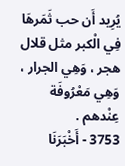يُرِيد أَن حب ثَمَرهَا فِي الْكبر مثل قلال هجر ، وَهِي الجرار ، وَهِي مَعْرُوفَة عِنْدهم .
3753 - أَخْبَرَنَا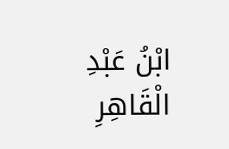ابْنُ عَبْدِ الْقَاهِرِ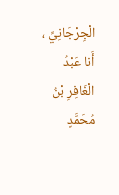الْجِرْجَانِيِّ ، أَنا عَبْدُ الْغَافِرِ بْنُ مُحَمَّدٍ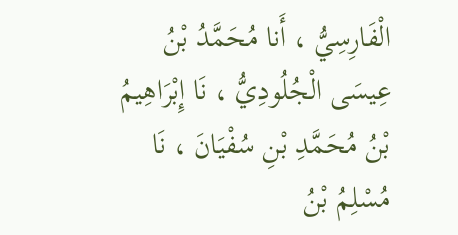الْفَارِسِيُّ ، أَنا مُحَمَّدُ بْنُ عِيسَى الْجُلُودِيُّ ، نَا إِبْرَاهِيمُ بْنُ مُحَمَّدِ بْنِ سُفْيَانَ ، نَا مُسْلِمُ بْنُ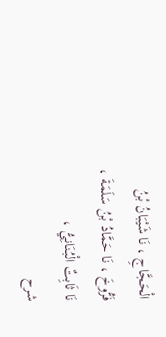الْحَجَّاجِ ، نَا شَيْبَانُ بْنُ فَرُّوخَ ، نَا حَمَّادُ بْنُ سَلَمَةَ ، نَا ثَابِتٌ الْبُنَانِيُّ ،
شرح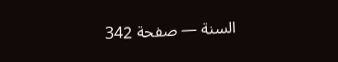السنة — صفحة 342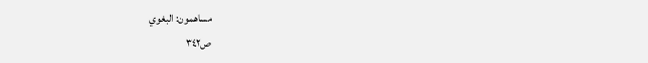مساهمون: البغوي
ص٣٤٢